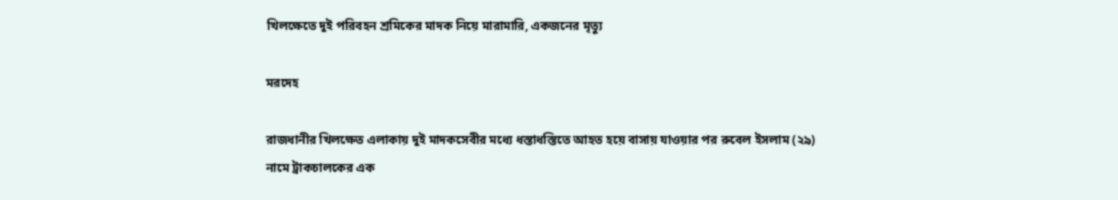খিলক্ষেতে দুই পরিবহন শ্রমিকের মাদক নিয়ে মারামারি, একজনের মৃত্যু

মরদেহ

রাজধানীর খিলক্ষেত এলাকায় দুই মাদকসেবীর মধ্যে ধস্তাধস্তিতে আহত হয়ে বাসায় যাওয়ার পর রুবেল ইসলাম (২৯) নামে ট্রাকচালকের এক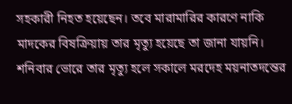সহকারী নিহত হয়েছেন। তবে মারামারির কারণে নাকি মাদকের বিষক্রিয়ায় তার মৃত্যু হয়েছে তা জানা যায়নি। শনিবার ভোরে তার মৃত্যু হলে সকালে মরদেহ ময়নাতদন্তের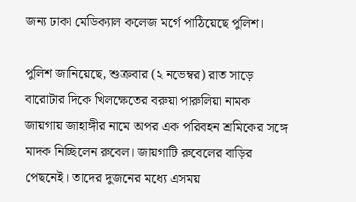জন্য ঢাকা মেডিক্যাল কলেজ মর্গে পাঠিয়েছে পুলিশ।

পুলিশ জানিয়েছে, শুক্রবার (২ নভেম্বর) রাত সাড়ে বারোটার দিকে খিলক্ষেতের বরুয়া পারুলিয়া নামক জায়গায় জাহাঙ্গীর নামে অপর এক পরিবহন শ্রমিকের সঙ্গে মাদক নিচ্ছিলেন রুবেল। জায়গাটি রুবেলের বাড়ির পেছনেই। তাদের দুজনের মধ্যে এসময়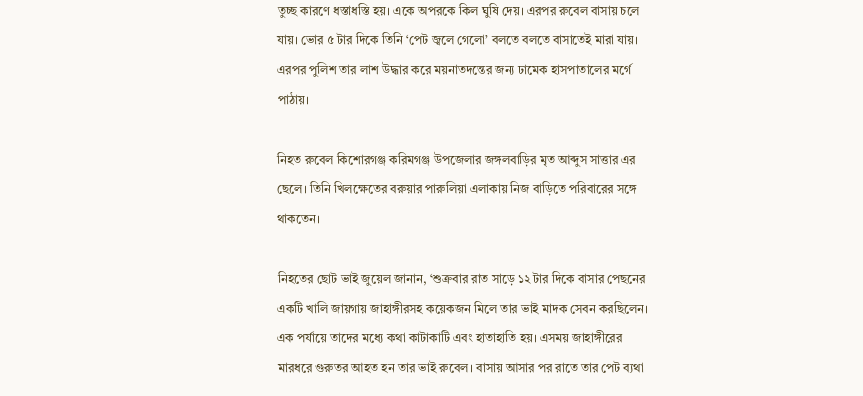তুচ্ছ কারণে ধস্তাধস্তি হয়। একে অপরকে কিল ঘুষি দেয়। এরপর রুবেল বাসায় চলে যায়। ভোর ৫ টার দিকে তিনি ‘পেট জ্বলে গেলো’ বলতে বলতে বাসাতেই মারা যায়। এরপর পুলিশ তার লাশ উদ্ধার করে ময়নাতদন্তের জন্য ঢামেক হাসপাতালের মর্গে পাঠায়।

নিহত রুবেল কিশোরগঞ্জ করিমগঞ্জ উপজেলার জঙ্গলবাড়ির মৃত আব্দুস সাত্তার এর ছেলে। তিনি খিলক্ষেতের বরুয়ার পারুলিয়া এলাকায় নিজ বাড়িতে পরিবারের সঙ্গে থাকতেন।

নিহতের ছোট ভাই জুয়েল জানান, ‘শুক্রবার রাত সাড়ে ১২ টার দিকে বাসার পেছনের একটি খালি জায়গায় জাহাঙ্গীরসহ কয়েকজন মিলে তার ভাই মাদক সেবন করছিলেন। এক পর্যায়ে তাদের মধ্যে কথা কাটাকাটি এবং হাতাহাতি হয়। এসময় জাহাঙ্গীরের মারধরে গুরুতর আহত হন তার ভাই রুবেল। বাসায় আসার পর রাতে তার পেট ব্যথা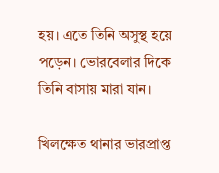হয়। এতে তিনি অসুস্থ হয়ে পড়েন। ভোরবেলার দিকে তিনি বাসায় মারা যান।

খিলক্ষেত থানার ভারপ্রাপ্ত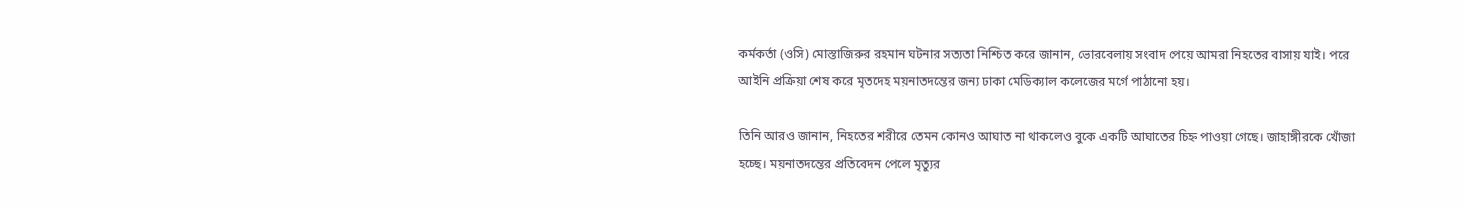কর্মকর্তা (ওসি) মোস্তাজিরুর রহমান ঘটনার সত্যতা নিশ্চিত করে জানান, ভোরবেলায় সংবাদ পেয়ে আমরা নিহতের বাসায় যাই। পরে আইনি প্রক্রিয়া শেষ করে মৃতদেহ ময়নাতদন্তের জন্য ঢাকা মেডিক্যাল কলেজের মর্গে পাঠানো হয়।

তিনি আরও জানান, নিহতের শরীরে তেমন কোনও আঘাত না থাকলেও বুকে একটি আঘাতের চিহ্ন পাওয়া গেছে। জাহাঙ্গীরকে খোঁজা হচ্ছে। ময়নাতদন্তের প্রতিবেদন পেলে মৃত্যুর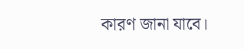কারণ জানা যাবে।